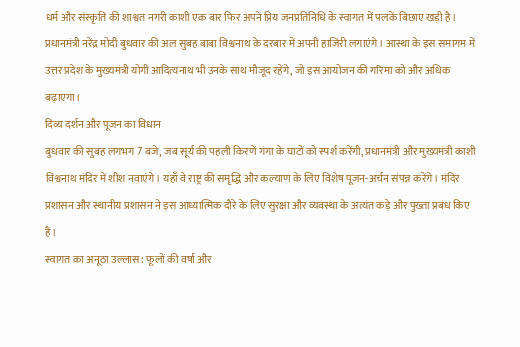धर्म और संस्कृति की शाश्वत नगरी काशी एक बार फिर अपने प्रिय जनप्रतिनिधि के स्वागत में पलकें बिछाए खड़ी है। प्रधानमंत्री नरेंद्र मोदी बुधवार की अल सुबह बाबा विश्वनाथ के दरबार में अपनी हाजिरी लगाएंगे। आस्था के इस समागम में उत्तर प्रदेश के मुख्यमंत्री योगी आदित्यनाथ भी उनके साथ मौजूद रहेंगे, जो इस आयोजन की गरिमा को और अधिक बढ़ाएगा।
दिव्य दर्शन और पूजन का विधान
बुधवार की सुबह लगभग 7 बजे, जब सूर्य की पहली किरणें गंगा के घाटों को स्पर्श करेंगी, प्रधानमंत्री और मुख्यमंत्री काशी विश्वनाथ मंदिर में शीश नवाएंगे। यहाँ वे राष्ट्र की समृद्धि और कल्याण के लिए विशेष पूजन-अर्चन संपन्न करेंगे। मंदिर प्रशासन और स्थानीय प्रशासन ने इस आध्यात्मिक दौरे के लिए सुरक्षा और व्यवस्था के अत्यंत कड़े और पुख्ता प्रबंध किए हैं।
स्वागत का अनूठा उल्लास: फूलों की वर्षा और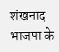शंखनाद
भाजपा के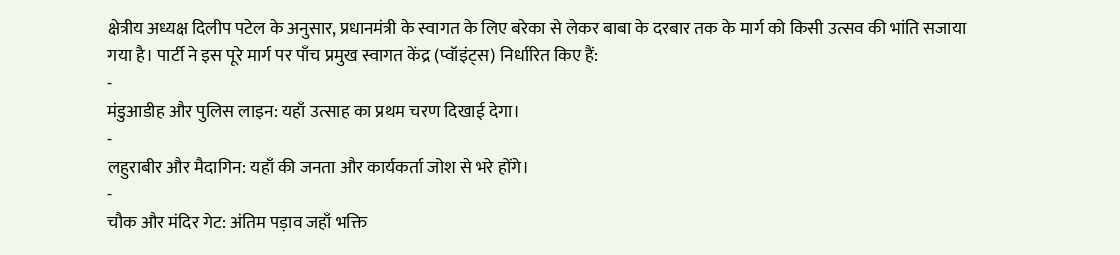क्षेत्रीय अध्यक्ष दिलीप पटेल के अनुसार, प्रधानमंत्री के स्वागत के लिए बरेका से लेकर बाबा के दरबार तक के मार्ग को किसी उत्सव की भांति सजाया गया है। पार्टी ने इस पूरे मार्ग पर पाँच प्रमुख स्वागत केंद्र (प्वॉइंट्स) निर्धारित किए हैं:
-
मंडुआडीह और पुलिस लाइन: यहाँ उत्साह का प्रथम चरण दिखाई देगा।
-
लहुराबीर और मैदागिन: यहाँ की जनता और कार्यकर्ता जोश से भरे होंगे।
-
चौक और मंदिर गेट: अंतिम पड़ाव जहाँ भक्ति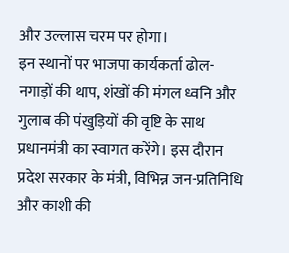और उल्लास चरम पर होगा।
इन स्थानों पर भाजपा कार्यकर्ता ढोल-नगाड़ों की थाप, शंखों की मंगल ध्वनि और गुलाब की पंखुड़ियों की वृष्टि के साथ प्रधानमंत्री का स्वागत करेंगे। इस दौरान प्रदेश सरकार के मंत्री, विभिन्न जन-प्रतिनिधि और काशी की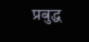प्रबुद्ध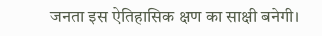जनता इस ऐतिहासिक क्षण का साक्षी बनेगी।